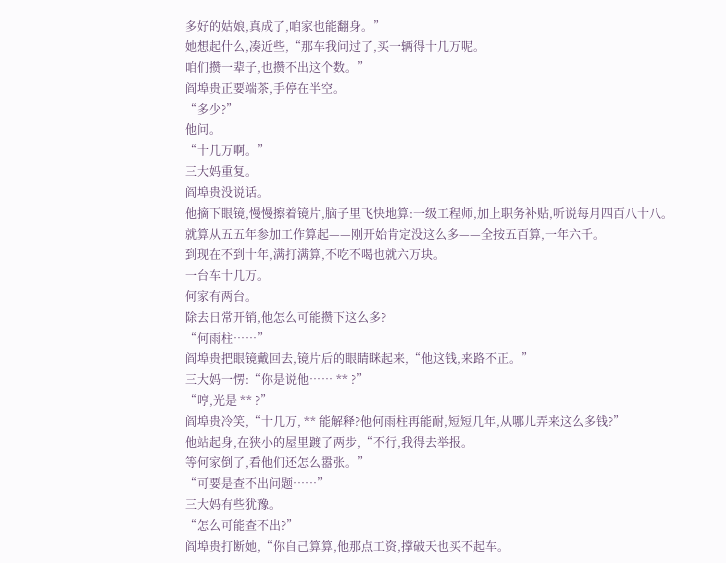多好的姑娘,真成了,咱家也能翻身。”
她想起什么,凑近些,“那车我问过了,买一辆得十几万呢。
咱们攒一辈子,也攒不出这个数。”
阎埠贵正要端茶,手停在半空。
“多少?”
他问。
“十几万啊。”
三大妈重复。
阎埠贵没说话。
他摘下眼镜,慢慢擦着镜片,脑子里飞快地算:一级工程师,加上职务补贴,听说每月四百八十八。
就算从五五年参加工作算起——刚开始肯定没这么多——全按五百算,一年六千。
到现在不到十年,满打满算,不吃不喝也就六万块。
一台车十几万。
何家有两台。
除去日常开销,他怎么可能攒下这么多?
“何雨柱……”
阎埠贵把眼镜戴回去,镜片后的眼睛眯起来,“他这钱,来路不正。”
三大妈一愣:“你是说他…… ** ?”
“哼,光是 ** ?”
阎埠贵冷笑,“十几万, ** 能解释?他何雨柱再能耐,短短几年,从哪儿弄来这么多钱?”
他站起身,在狭小的屋里踱了两步,“不行,我得去举报。
等何家倒了,看他们还怎么嚣张。”
“可要是查不出问题……”
三大妈有些犹豫。
“怎么可能查不出?”
阎埠贵打断她,“你自己算算,他那点工资,撑破天也买不起车。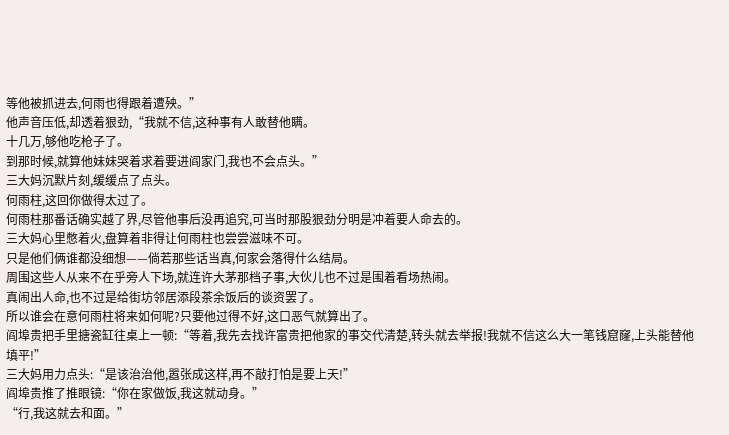等他被抓进去,何雨也得跟着遭殃。”
他声音压低,却透着狠劲,“我就不信,这种事有人敢替他瞒。
十几万,够他吃枪子了。
到那时候,就算他妹妹哭着求着要进阎家门,我也不会点头。”
三大妈沉默片刻,缓缓点了点头。
何雨柱,这回你做得太过了。
何雨柱那番话确实越了界,尽管他事后没再追究,可当时那股狠劲分明是冲着要人命去的。
三大妈心里憋着火,盘算着非得让何雨柱也尝尝滋味不可。
只是他们俩谁都没细想——倘若那些话当真,何家会落得什么结局。
周围这些人从来不在乎旁人下场,就连许大茅那档子事,大伙儿也不过是围着看场热闹。
真闹出人命,也不过是给街坊邻居添段茶余饭后的谈资罢了。
所以谁会在意何雨柱将来如何呢?只要他过得不好,这口恶气就算出了。
阎埠贵把手里搪瓷缸往桌上一顿:“等着,我先去找许富贵把他家的事交代清楚,转头就去举报!我就不信这么大一笔钱窟窿,上头能替他填平!”
三大妈用力点头:“是该治治他,嚣张成这样,再不敲打怕是要上天!”
阎埠贵推了推眼镜:“你在家做饭,我这就动身。”
“行,我这就去和面。”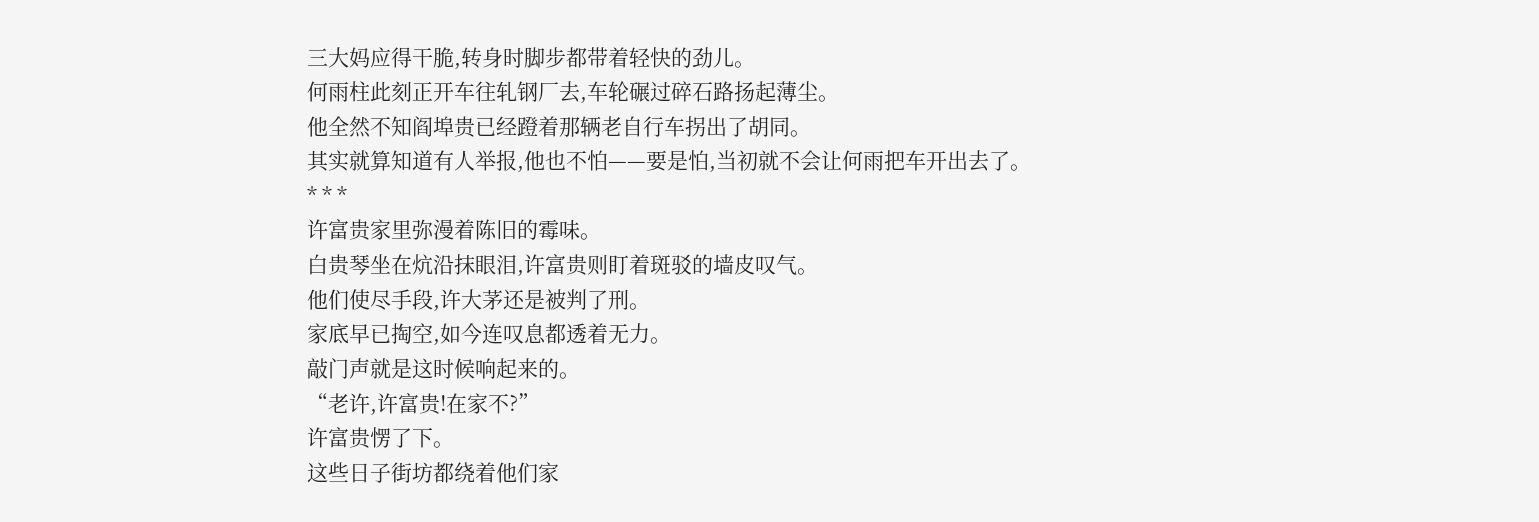三大妈应得干脆,转身时脚步都带着轻快的劲儿。
何雨柱此刻正开车往轧钢厂去,车轮碾过碎石路扬起薄尘。
他全然不知阎埠贵已经蹬着那辆老自行车拐出了胡同。
其实就算知道有人举报,他也不怕——要是怕,当初就不会让何雨把车开出去了。
* * *
许富贵家里弥漫着陈旧的霉味。
白贵琴坐在炕沿抹眼泪,许富贵则盯着斑驳的墙皮叹气。
他们使尽手段,许大茅还是被判了刑。
家底早已掏空,如今连叹息都透着无力。
敲门声就是这时候响起来的。
“老许,许富贵!在家不?”
许富贵愣了下。
这些日子街坊都绕着他们家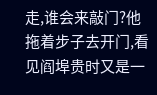走,谁会来敲门?他拖着步子去开门,看见阎埠贵时又是一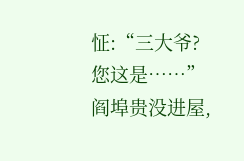怔:“三大爷?您这是……”
阎埠贵没进屋,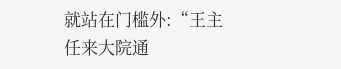就站在门槛外:“王主任来大院通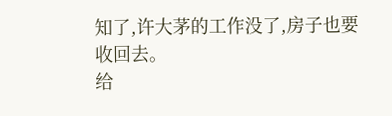知了,许大茅的工作没了,房子也要收回去。
给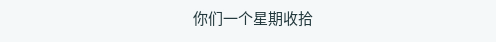你们一个星期收拾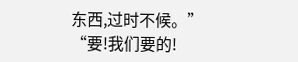东西,过时不候。”
“要!我们要的!